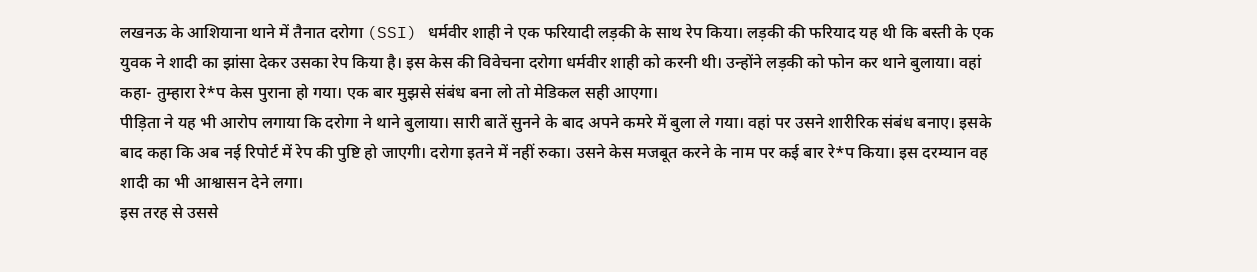लखनऊ के आशियाना थाने में तैनात दरोगा (SSI) धर्मवीर शाही ने एक फरियादी लड़की के साथ रेप किया। लड़की की फरियाद यह थी कि बस्ती के एक युवक ने शादी का झांसा देकर उसका रेप किया है। इस केस की विवेचना दरोगा धर्मवीर शाही को करनी थी। उन्होंने लड़की को फोन कर थाने बुलाया। वहां कहा- तुम्हारा रे*प केस पुराना हो गया। एक बार मुझसे संबंध बना लो तो मेडिकल सही आएगा।
पीड़िता ने यह भी आरोप लगाया कि दरोगा ने थाने बुलाया। सारी बातें सुनने के बाद अपने कमरे में बुला ले गया। वहां पर उसने शारीरिक संबंध बनाए। इसके बाद कहा कि अब नई रिपोर्ट में रेप की पुष्टि हो जाएगी। दरोगा इतने में नहीं रुका। उसने केस मजबूत करने के नाम पर कई बार रे*प किया। इस दरम्यान वह शादी का भी आश्वासन देने लगा।
इस तरह से उससे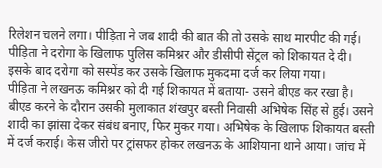रिलेशन चलने लगा। पीड़िता ने जब शादी की बात की तो उसके साथ मारपीट की गई। पीड़िता ने दरोगा के खिलाफ पुलिस कमिश्नर और डीसीपी सेंट्रल को शिकायत दे दी। इसके बाद दरोगा को सस्पेंड कर उसके खिलाफ मुकदमा दर्ज कर लिया गया।
पीड़िता ने लखनऊ कमिश्नर को दी गई शिकायत में बताया- उसने बीएड कर रखा है। बीएड करने के दौरान उसकी मुलाकात शंखपुर बस्ती निवासी अभिषेक सिंह से हुई। उसने शादी का झांसा देकर संबंध बनाए, फिर मुकर गया। अभिषेक के खिलाफ शिकायत बस्ती में दर्ज कराई। केस जीरो पर ट्रांसफर होकर लखनऊ के आशियाना थाने आया। जांच में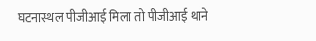घटनास्थल पीजीआई मिला तो पीजीआई थाने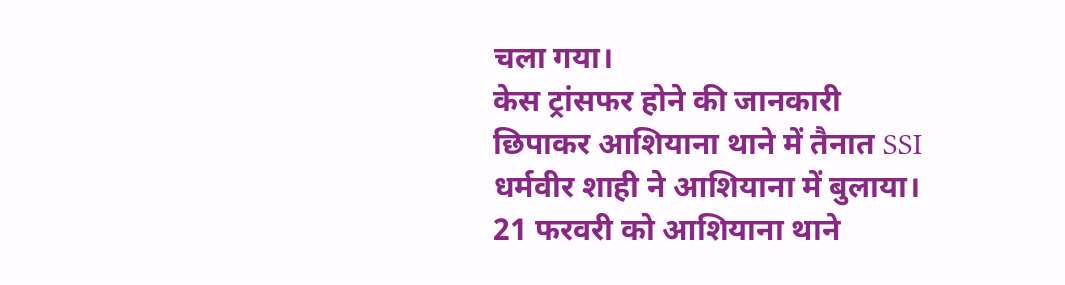चला गया।
केस ट्रांसफर होने की जानकारी छिपाकर आशियाना थाने में तैनात SSI धर्मवीर शाही ने आशियाना में बुलाया। 21 फरवरी को आशियाना थाने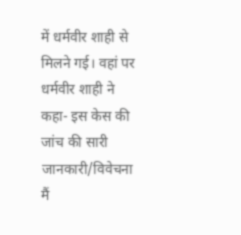में धर्मवीर शाही से मिलने गई। वहां पर धर्मवीर शाही ने कहा- इस केस की जांच की सारी जानकारी/विवेचना मैं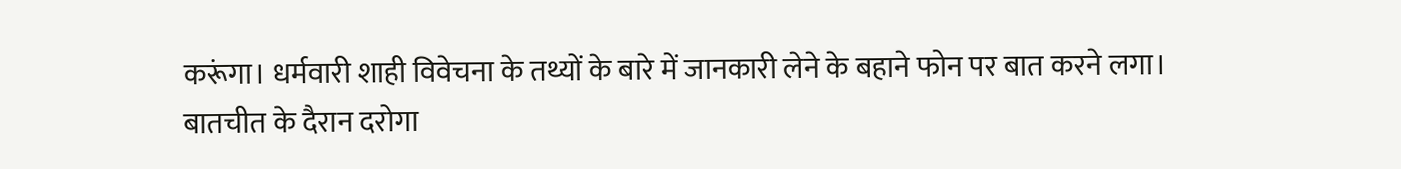करूंगा। धर्मवारी शाही विवेचना के तथ्यों के बारे में जानकारी लेने के बहाने फोन पर बात करने लगा। बातचीत के दैरान दरोगा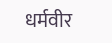धर्मवीर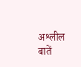अश्लील बातें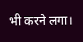भी करने लगा।